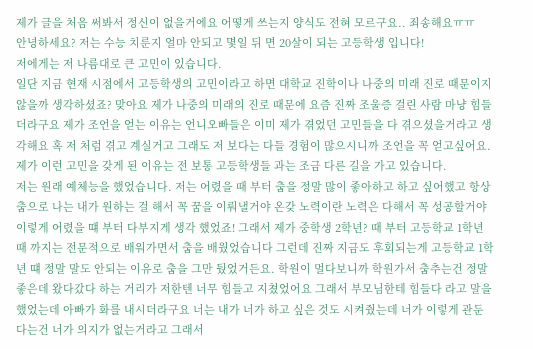제가 글을 처음 써봐서 정신이 없을거에요 어떻게 쓰는지 양식도 전혀 모르구요.. 죄송해요ㅠㅠ
안녕하세요? 저는 수능 치룬지 얼마 안되고 몇일 뒤 면 20살이 되는 고등학생 입니다!
저에게는 저 나름대로 큰 고민이 있습니다.
일단 지금 현재 시점에서 고등학생의 고민이라고 하면 대학교 진학이나 나중의 미래 진로 때문이지 않을까 생각하셨죠? 맞아요 제가 나중의 미래의 진로 때문에 요즘 진짜 조울증 걸린 사람 마냥 힘들더라구요 제가 조언을 얻는 이유는 언니오빠들은 이미 제가 겪었던 고민들을 다 겪으셨을거라고 생각해요 혹 저 처럼 겪고 계실거고 그래도 저 보다는 다들 경험이 많으시니까 조언을 꼭 얻고싶어요.
제가 이런 고민을 갖게 된 이유는 전 보통 고등학생들 과는 조금 다른 길을 가고 있습니다.
저는 원래 예체능을 했었습니다. 저는 어렸을 때 부터 춤을 정말 많이 좋아하고 하고 싶어했고 항상 춤으로 나는 내가 원하는 걸 해서 꼭 꿈을 이뤄낼거야 온갖 노력이란 노력은 다해서 꼭 성공할거야 이렇게 어렸을 떄 부터 다부지게 생각 했었죠! 그래서 제가 중학생 2학년? 때 부터 고등학교 1학년 때 까지는 전문적으로 배워가면서 춤을 배웠었습니다 그런데 진짜 지금도 후회되는게 고등학교 1학년 떄 정말 말도 안되는 이유로 춤을 그만 뒀었거든요. 학원이 멀다보니까 학원가서 춤추는건 정말 좋은데 왔다갔다 하는 거리가 저한텐 너무 힘들고 지쳤었어요 그래서 부모님한테 힘들다 라고 말을 했었는데 아빠가 화를 내시더라구요 너는 내가 너가 하고 싶은 것도 시켜줬는데 너가 이렇게 관둔다는건 너가 의지가 없는거라고 그래서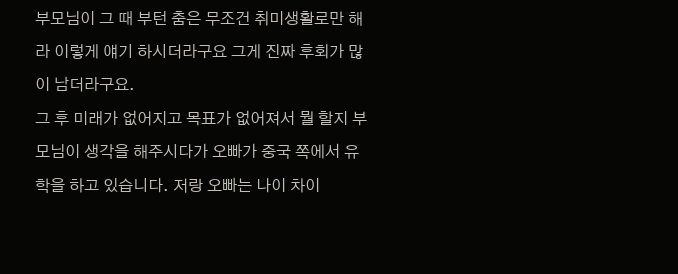부모님이 그 때 부턴 춤은 무조건 취미생활로만 해라 이렇게 얘기 하시더라구요 그게 진짜 후회가 많이 남더라구요.
그 후 미래가 없어지고 목표가 없어져서 뭘 할지 부모님이 생각을 해주시다가 오빠가 중국 쪽에서 유학을 하고 있습니다. 저랑 오빠는 나이 차이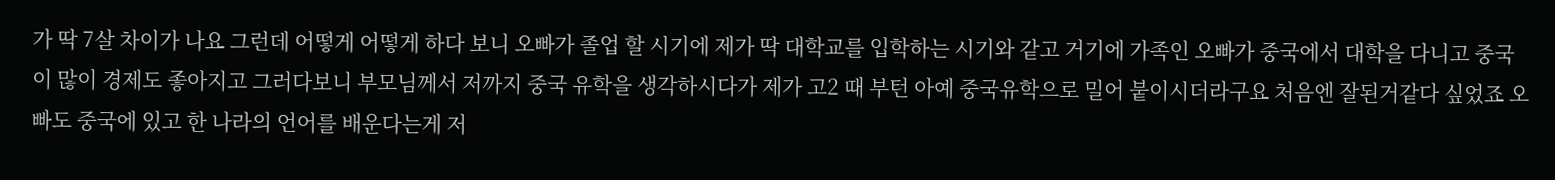가 딱 7살 차이가 나요 그런데 어떻게 어떻게 하다 보니 오빠가 졸업 할 시기에 제가 딱 대학교를 입학하는 시기와 같고 거기에 가족인 오빠가 중국에서 대학을 다니고 중국이 많이 경제도 좋아지고 그러다보니 부모님께서 저까지 중국 유학을 생각하시다가 제가 고2 때 부턴 아예 중국유학으로 밀어 붙이시더라구요 처음엔 잘된거같다 싶었죠 오빠도 중국에 있고 한 나라의 언어를 배운다는게 저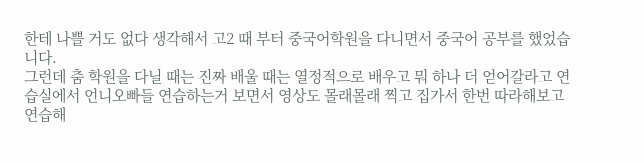한테 나쁠 거도 없다 생각해서 고2 때 부터 중국어학원을 다니면서 중국어 공부를 했었습니다.
그런데 춤 학원을 다닐 때는 진짜 배울 때는 열정적으로 배우고 뭐 하나 더 얻어갈라고 연습실에서 언니오빠들 연습하는거 보면서 영상도 몰래몰래 찍고 집가서 한번 따라해보고 연습해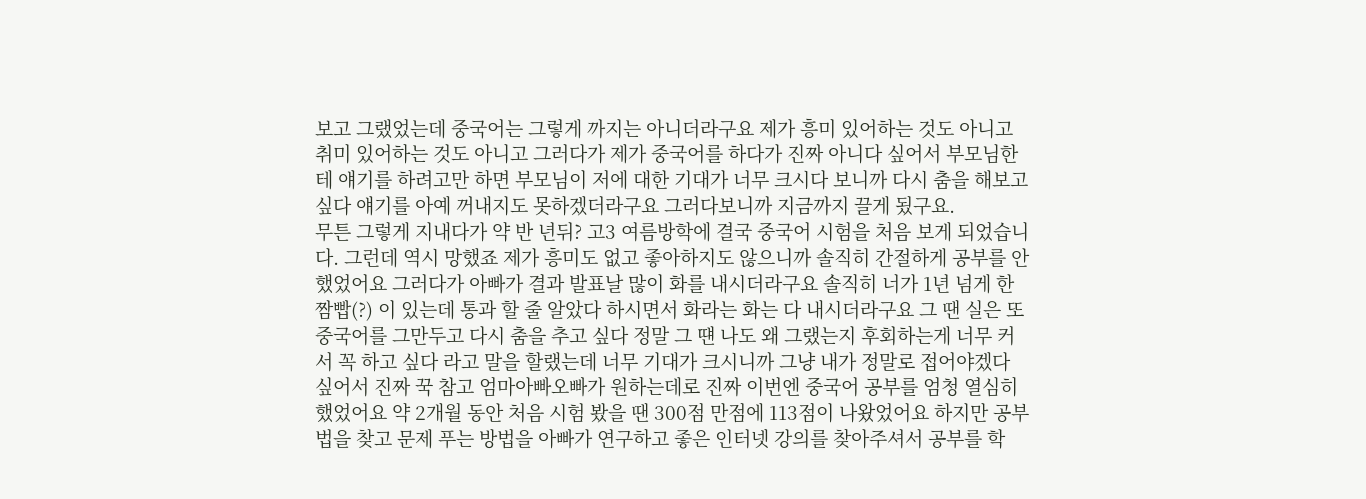보고 그랬었는데 중국어는 그렇게 까지는 아니더라구요 제가 흥미 있어하는 것도 아니고 취미 있어하는 것도 아니고 그러다가 제가 중국어를 하다가 진짜 아니다 싶어서 부모님한테 얘기를 하려고만 하면 부모님이 저에 대한 기대가 너무 크시다 보니까 다시 춤을 해보고 싶다 얘기를 아예 꺼내지도 못하겠더라구요 그러다보니까 지금까지 끌게 됬구요.
무튼 그렇게 지내다가 약 반 년뒤? 고3 여름방학에 결국 중국어 시험을 처음 보게 되었습니다. 그런데 역시 망했죠 제가 흥미도 없고 좋아하지도 않으니까 솔직히 간절하게 공부를 안했었어요 그러다가 아빠가 결과 발표날 많이 화를 내시더라구요 솔직히 너가 1년 넘게 한 짬빱(?) 이 있는데 통과 할 줄 알았다 하시면서 화라는 화는 다 내시더라구요 그 땐 실은 또 중국어를 그만두고 다시 춤을 추고 싶다 정말 그 떈 나도 왜 그랬는지 후회하는게 너무 커서 꼭 하고 싶다 라고 말을 할랬는데 너무 기대가 크시니까 그냥 내가 정말로 접어야겠다 싶어서 진짜 꾹 참고 엄마아빠오빠가 원하는데로 진짜 이번엔 중국어 공부를 엄청 열심히 했었어요 약 2개월 동안 처음 시험 봤을 땐 300점 만점에 113점이 나왔었어요 하지만 공부법을 찾고 문제 푸는 방법을 아빠가 연구하고 좋은 인터넷 강의를 찾아주셔서 공부를 학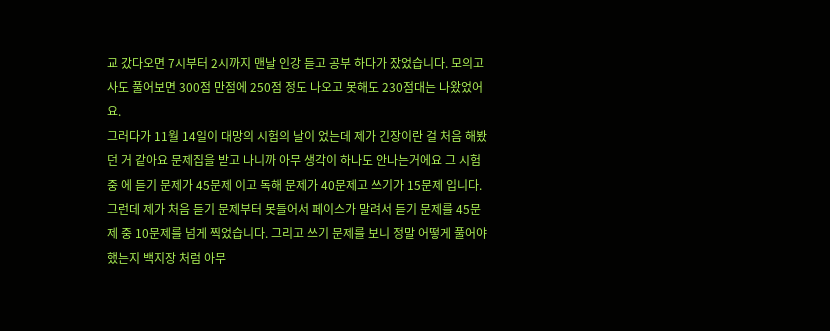교 갔다오면 7시부터 2시까지 맨날 인강 듣고 공부 하다가 잤었습니다. 모의고사도 풀어보면 300점 만점에 250점 정도 나오고 못해도 230점대는 나왔었어요.
그러다가 11월 14일이 대망의 시험의 날이 었는데 제가 긴장이란 걸 처음 해봤던 거 같아요 문제집을 받고 나니까 아무 생각이 하나도 안나는거에요 그 시험 중 에 듣기 문제가 45문제 이고 독해 문제가 40문제고 쓰기가 15문제 입니다. 그런데 제가 처음 듣기 문제부터 못들어서 페이스가 말려서 듣기 문제를 45문제 중 10문제를 넘게 찍었습니다. 그리고 쓰기 문제를 보니 정말 어떻게 풀어야했는지 백지장 처럼 아무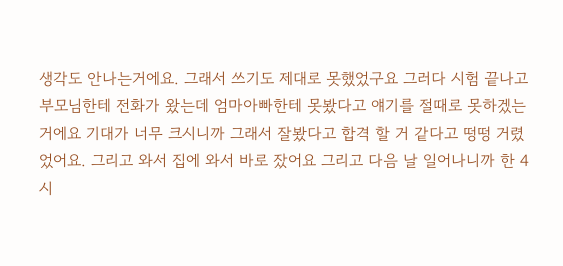생각도 안나는거에요. 그래서 쓰기도 제대로 못했었구요 그러다 시험 끝나고 부모님한테 전화가 왔는데 엄마아빠한테 못봤다고 얘기를 절때로 못하겠는거에요 기대가 너무 크시니까 그래서 잘봤다고 합격 할 거 같다고 떵떵 거렸었어요. 그리고 와서 집에 와서 바로 잤어요 그리고 다음 날 일어나니까 한 4시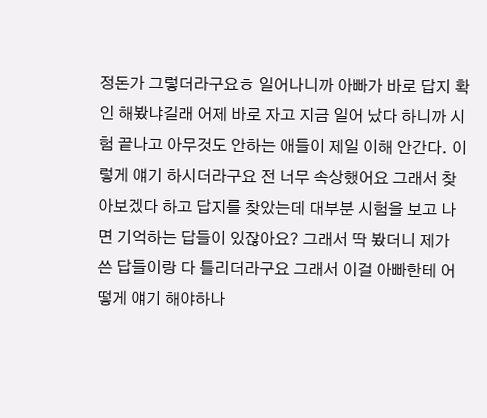정돈가 그렇더라구요ㅎ 일어나니까 아빠가 바로 답지 확인 해봤냐길래 어제 바로 자고 지금 일어 났다 하니까 시험 끝나고 아무것도 안하는 애들이 제일 이해 안간다. 이렇게 얘기 하시더라구요 전 너무 속상했어요 그래서 찾아보겠다 하고 답지를 찾았는데 대부분 시험을 보고 나면 기억하는 답들이 있잖아요? 그래서 딱 봤더니 제가 쓴 답들이랑 다 틀리더라구요 그래서 이걸 아빠한테 어떻게 얘기 해야하나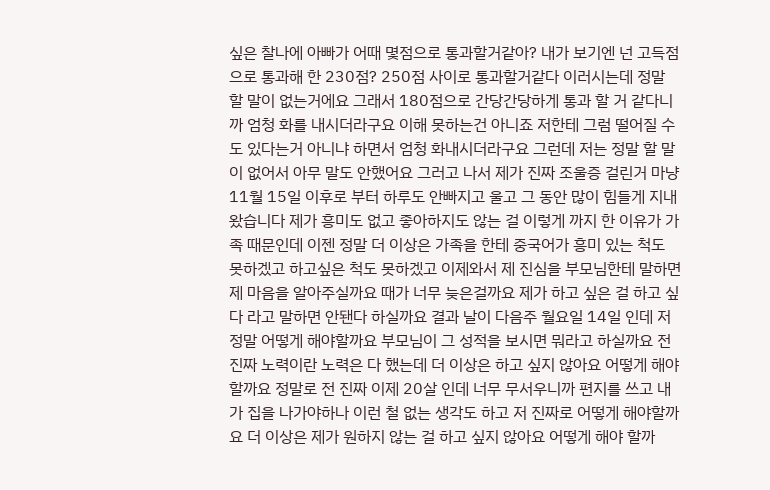싶은 찰나에 아빠가 어때 몇점으로 통과할거같아? 내가 보기엔 넌 고득점으로 통과해 한 230점? 250점 사이로 통과할거같다 이러시는데 정말 할 말이 없는거에요 그래서 180점으로 간당간당하게 통과 할 거 같다니까 엄청 화를 내시더라구요 이해 못하는건 아니죠 저한테 그럼 떨어질 수도 있다는거 아니냐 하면서 엄청 화내시더라구요 그런데 저는 정말 할 말이 없어서 아무 말도 안했어요 그러고 나서 제가 진짜 조울증 걸린거 마냥 11월 15일 이후로 부터 하루도 안빠지고 울고 그 동안 많이 힘들게 지내왔습니다 제가 흥미도 없고 좋아하지도 않는 걸 이렇게 까지 한 이유가 가족 때문인데 이젠 정말 더 이상은 가족을 한테 중국어가 흥미 있는 척도 못하겠고 하고싶은 척도 못하겠고 이제와서 제 진심을 부모님한테 말하면 제 마음을 알아주실까요 때가 너무 늦은걸까요 제가 하고 싶은 걸 하고 싶다 라고 말하면 안됀다 하실까요 결과 날이 다음주 월요일 14일 인데 저 정말 어떻게 해야할까요 부모님이 그 성적을 보시면 뭐라고 하실까요 전 진짜 노력이란 노력은 다 했는데 더 이상은 하고 싶지 않아요 어떻게 해야할까요 정말로 전 진짜 이제 20살 인데 너무 무서우니까 편지를 쓰고 내가 집을 나가야하나 이런 철 없는 생각도 하고 저 진짜로 어떻게 해야할까요 더 이상은 제가 원하지 않는 걸 하고 싶지 않아요 어떻게 해야 할까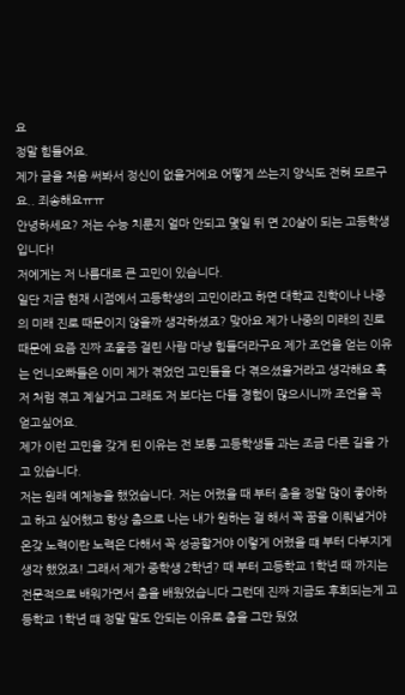요
정말 힘들어요.
제가 글을 처음 써봐서 정신이 없을거에요 어떻게 쓰는지 양식도 전혀 모르구요.. 죄송해요ㅠㅠ
안녕하세요? 저는 수능 치룬지 얼마 안되고 몇일 뒤 면 20살이 되는 고등학생 입니다!
저에게는 저 나름대로 큰 고민이 있습니다.
일단 지금 현재 시점에서 고등학생의 고민이라고 하면 대학교 진학이나 나중의 미래 진로 때문이지 않을까 생각하셨죠? 맞아요 제가 나중의 미래의 진로 때문에 요즘 진짜 조울증 걸린 사람 마냥 힘들더라구요 제가 조언을 얻는 이유는 언니오빠들은 이미 제가 겪었던 고민들을 다 겪으셨을거라고 생각해요 혹 저 처럼 겪고 계실거고 그래도 저 보다는 다들 경험이 많으시니까 조언을 꼭 얻고싶어요.
제가 이런 고민을 갖게 된 이유는 전 보통 고등학생들 과는 조금 다른 길을 가고 있습니다.
저는 원래 예체능을 했었습니다. 저는 어렸을 때 부터 춤을 정말 많이 좋아하고 하고 싶어했고 항상 춤으로 나는 내가 원하는 걸 해서 꼭 꿈을 이뤄낼거야 온갖 노력이란 노력은 다해서 꼭 성공할거야 이렇게 어렸을 떄 부터 다부지게 생각 했었죠! 그래서 제가 중학생 2학년? 때 부터 고등학교 1학년 때 까지는 전문적으로 배워가면서 춤을 배웠었습니다 그런데 진짜 지금도 후회되는게 고등학교 1학년 떄 정말 말도 안되는 이유로 춤을 그만 뒀었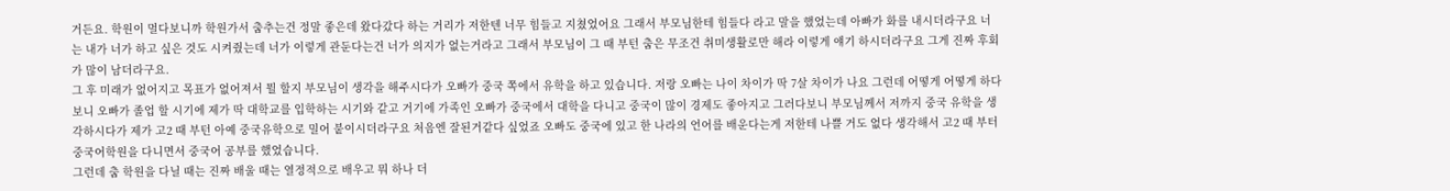거든요. 학원이 멀다보니까 학원가서 춤추는건 정말 좋은데 왔다갔다 하는 거리가 저한텐 너무 힘들고 지쳤었어요 그래서 부모님한테 힘들다 라고 말을 했었는데 아빠가 화를 내시더라구요 너는 내가 너가 하고 싶은 것도 시켜줬는데 너가 이렇게 관둔다는건 너가 의지가 없는거라고 그래서 부모님이 그 때 부턴 춤은 무조건 취미생활로만 해라 이렇게 얘기 하시더라구요 그게 진짜 후회가 많이 남더라구요.
그 후 미래가 없어지고 목표가 없어져서 뭘 할지 부모님이 생각을 해주시다가 오빠가 중국 쪽에서 유학을 하고 있습니다. 저랑 오빠는 나이 차이가 딱 7살 차이가 나요 그런데 어떻게 어떻게 하다 보니 오빠가 졸업 할 시기에 제가 딱 대학교를 입학하는 시기와 같고 거기에 가족인 오빠가 중국에서 대학을 다니고 중국이 많이 경제도 좋아지고 그러다보니 부모님께서 저까지 중국 유학을 생각하시다가 제가 고2 때 부턴 아예 중국유학으로 밀어 붙이시더라구요 처음엔 잘된거같다 싶었죠 오빠도 중국에 있고 한 나라의 언어를 배운다는게 저한테 나쁠 거도 없다 생각해서 고2 때 부터 중국어학원을 다니면서 중국어 공부를 했었습니다.
그런데 춤 학원을 다닐 때는 진짜 배울 때는 열정적으로 배우고 뭐 하나 더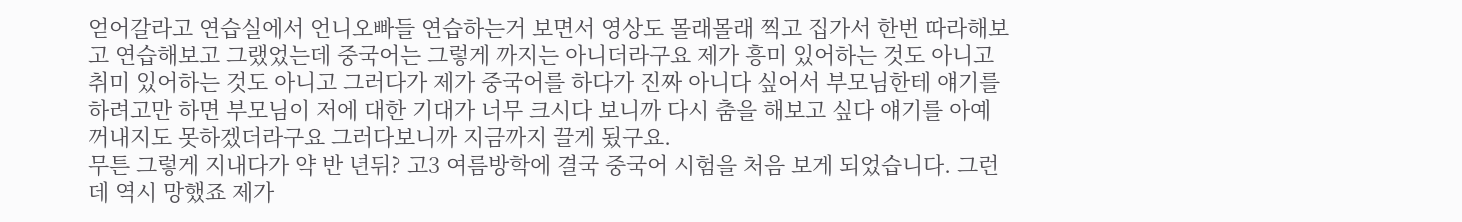얻어갈라고 연습실에서 언니오빠들 연습하는거 보면서 영상도 몰래몰래 찍고 집가서 한번 따라해보고 연습해보고 그랬었는데 중국어는 그렇게 까지는 아니더라구요 제가 흥미 있어하는 것도 아니고 취미 있어하는 것도 아니고 그러다가 제가 중국어를 하다가 진짜 아니다 싶어서 부모님한테 얘기를 하려고만 하면 부모님이 저에 대한 기대가 너무 크시다 보니까 다시 춤을 해보고 싶다 얘기를 아예 꺼내지도 못하겠더라구요 그러다보니까 지금까지 끌게 됬구요.
무튼 그렇게 지내다가 약 반 년뒤? 고3 여름방학에 결국 중국어 시험을 처음 보게 되었습니다. 그런데 역시 망했죠 제가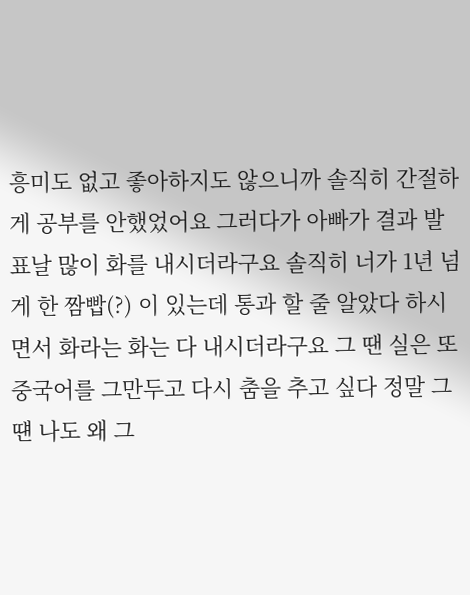흥미도 없고 좋아하지도 않으니까 솔직히 간절하게 공부를 안했었어요 그러다가 아빠가 결과 발표날 많이 화를 내시더라구요 솔직히 너가 1년 넘게 한 짬빱(?) 이 있는데 통과 할 줄 알았다 하시면서 화라는 화는 다 내시더라구요 그 땐 실은 또 중국어를 그만두고 다시 춤을 추고 싶다 정말 그 떈 나도 왜 그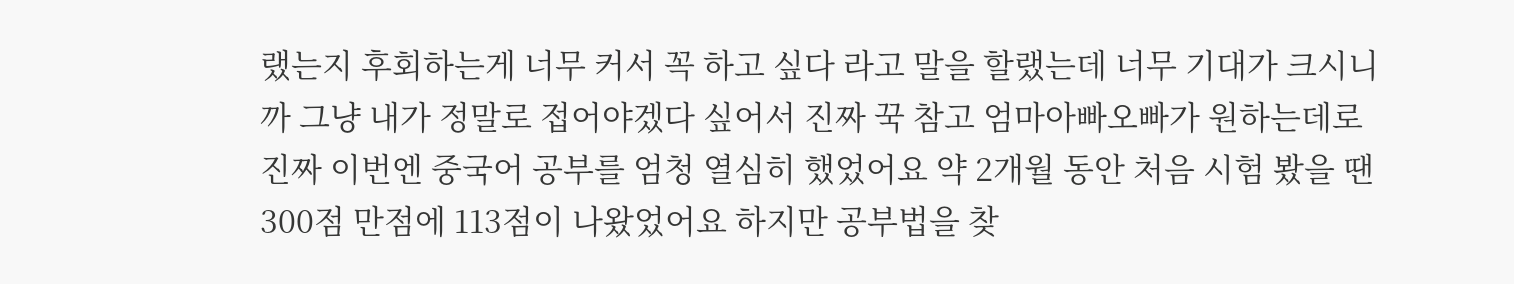랬는지 후회하는게 너무 커서 꼭 하고 싶다 라고 말을 할랬는데 너무 기대가 크시니까 그냥 내가 정말로 접어야겠다 싶어서 진짜 꾹 참고 엄마아빠오빠가 원하는데로 진짜 이번엔 중국어 공부를 엄청 열심히 했었어요 약 2개월 동안 처음 시험 봤을 땐 300점 만점에 113점이 나왔었어요 하지만 공부법을 찾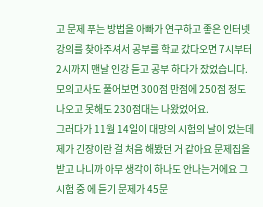고 문제 푸는 방법을 아빠가 연구하고 좋은 인터넷 강의를 찾아주셔서 공부를 학교 갔다오면 7시부터 2시까지 맨날 인강 듣고 공부 하다가 잤었습니다. 모의고사도 풀어보면 300점 만점에 250점 정도 나오고 못해도 230점대는 나왔었어요.
그러다가 11월 14일이 대망의 시험의 날이 었는데 제가 긴장이란 걸 처음 해봤던 거 같아요 문제집을 받고 나니까 아무 생각이 하나도 안나는거에요 그 시험 중 에 듣기 문제가 45문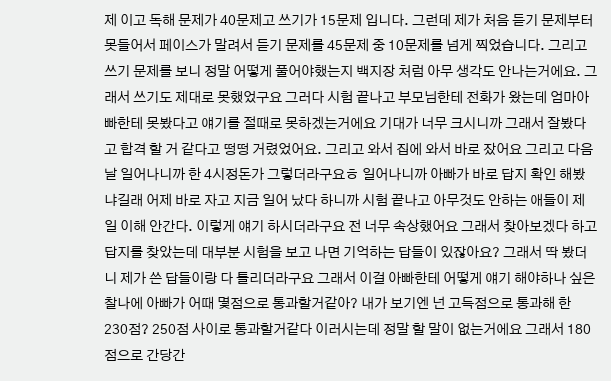제 이고 독해 문제가 40문제고 쓰기가 15문제 입니다. 그런데 제가 처음 듣기 문제부터 못들어서 페이스가 말려서 듣기 문제를 45문제 중 10문제를 넘게 찍었습니다. 그리고 쓰기 문제를 보니 정말 어떻게 풀어야했는지 백지장 처럼 아무 생각도 안나는거에요. 그래서 쓰기도 제대로 못했었구요 그러다 시험 끝나고 부모님한테 전화가 왔는데 엄마아빠한테 못봤다고 얘기를 절때로 못하겠는거에요 기대가 너무 크시니까 그래서 잘봤다고 합격 할 거 같다고 떵떵 거렸었어요. 그리고 와서 집에 와서 바로 잤어요 그리고 다음 날 일어나니까 한 4시정돈가 그렇더라구요ㅎ 일어나니까 아빠가 바로 답지 확인 해봤냐길래 어제 바로 자고 지금 일어 났다 하니까 시험 끝나고 아무것도 안하는 애들이 제일 이해 안간다. 이렇게 얘기 하시더라구요 전 너무 속상했어요 그래서 찾아보겠다 하고 답지를 찾았는데 대부분 시험을 보고 나면 기억하는 답들이 있잖아요? 그래서 딱 봤더니 제가 쓴 답들이랑 다 틀리더라구요 그래서 이걸 아빠한테 어떻게 얘기 해야하나 싶은 찰나에 아빠가 어때 몇점으로 통과할거같아? 내가 보기엔 넌 고득점으로 통과해 한 230점? 250점 사이로 통과할거같다 이러시는데 정말 할 말이 없는거에요 그래서 180점으로 간당간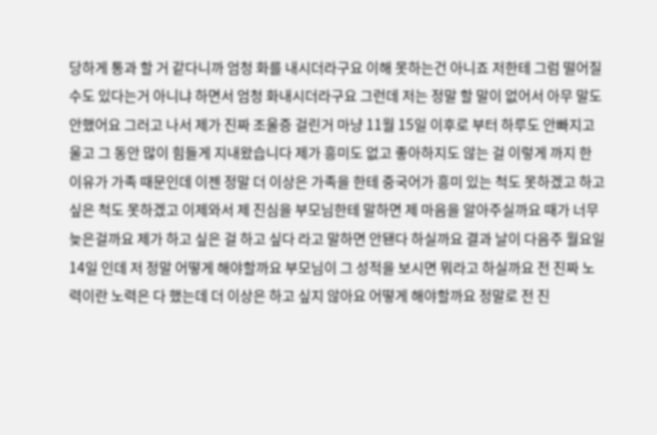당하게 통과 할 거 같다니까 엄청 화를 내시더라구요 이해 못하는건 아니죠 저한테 그럼 떨어질 수도 있다는거 아니냐 하면서 엄청 화내시더라구요 그런데 저는 정말 할 말이 없어서 아무 말도 안했어요 그러고 나서 제가 진짜 조울증 걸린거 마냥 11월 15일 이후로 부터 하루도 안빠지고 울고 그 동안 많이 힘들게 지내왔습니다 제가 흥미도 없고 좋아하지도 않는 걸 이렇게 까지 한 이유가 가족 때문인데 이젠 정말 더 이상은 가족을 한테 중국어가 흥미 있는 척도 못하겠고 하고싶은 척도 못하겠고 이제와서 제 진심을 부모님한테 말하면 제 마음을 알아주실까요 때가 너무 늦은걸까요 제가 하고 싶은 걸 하고 싶다 라고 말하면 안됀다 하실까요 결과 날이 다음주 월요일 14일 인데 저 정말 어떻게 해야할까요 부모님이 그 성적을 보시면 뭐라고 하실까요 전 진짜 노력이란 노력은 다 했는데 더 이상은 하고 싶지 않아요 어떻게 해야할까요 정말로 전 진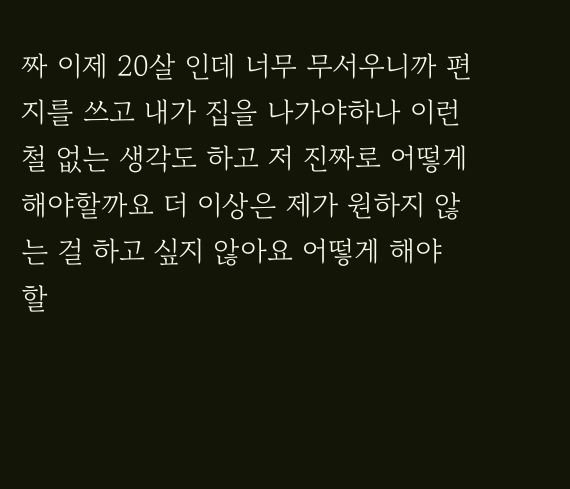짜 이제 20살 인데 너무 무서우니까 편지를 쓰고 내가 집을 나가야하나 이런 철 없는 생각도 하고 저 진짜로 어떻게 해야할까요 더 이상은 제가 원하지 않는 걸 하고 싶지 않아요 어떻게 해야 할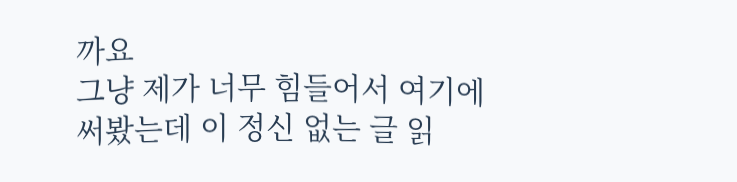까요
그냥 제가 너무 힘들어서 여기에 써봤는데 이 정신 없는 글 읽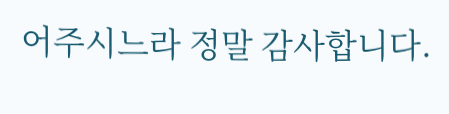어주시느라 정말 감사합니다.